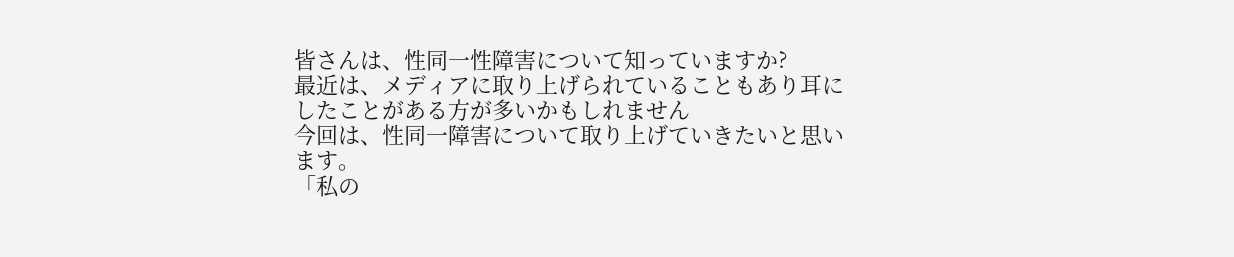皆さんは、性同一性障害について知っていますか?
最近は、メディアに取り上げられていることもあり耳にしたことがある方が多いかもしれません
今回は、性同一障害について取り上げていきたいと思います。
「私の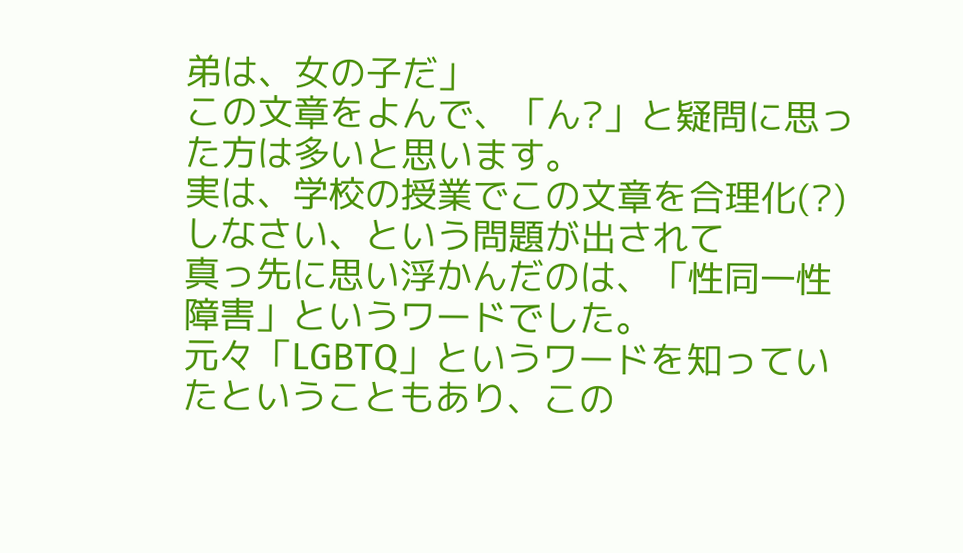弟は、女の子だ」
この文章をよんで、「ん?」と疑問に思った方は多いと思います。
実は、学校の授業でこの文章を合理化(?)しなさい、という問題が出されて
真っ先に思い浮かんだのは、「性同一性障害」というワードでした。
元々「LGBTQ」というワードを知っていたということもあり、この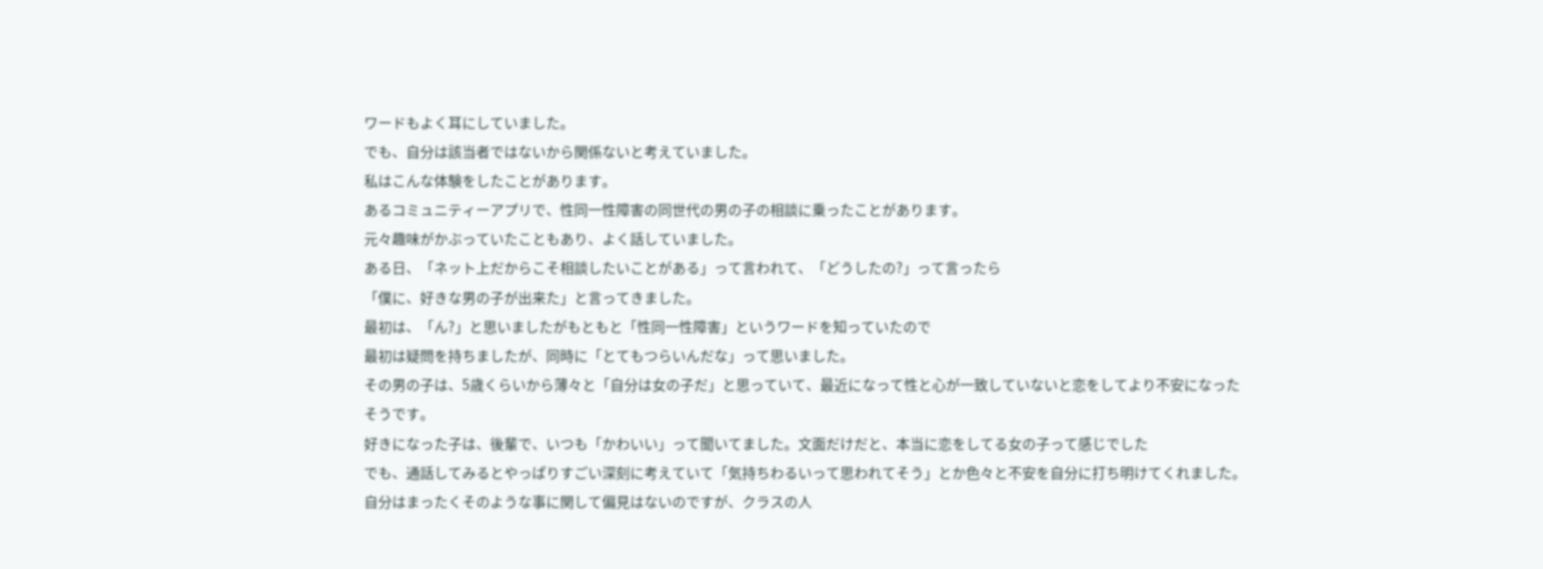ワードもよく耳にしていました。
でも、自分は該当者ではないから関係ないと考えていました。
私はこんな体験をしたことがあります。
あるコミュニティーアプリで、性同一性障害の同世代の男の子の相談に乗ったことがあります。
元々趣味がかぶっていたこともあり、よく話していました。
ある日、「ネット上だからこそ相談したいことがある」って言われて、「どうしたの?」って言ったら
「僕に、好きな男の子が出来た」と言ってきました。
最初は、「ん?」と思いましたがもともと「性同一性障害」というワードを知っていたので
最初は疑問を持ちましたが、同時に「とてもつらいんだな」って思いました。
その男の子は、5歳くらいから薄々と「自分は女の子だ」と思っていて、最近になって性と心が一致していないと恋をしてより不安になったそうです。
好きになった子は、後輩で、いつも「かわいい」って聞いてました。文面だけだと、本当に恋をしてる女の子って感じでした
でも、通話してみるとやっぱりすごい深刻に考えていて「気持ちわるいって思われてそう」とか色々と不安を自分に打ち明けてくれました。
自分はまったくそのような事に関して偏見はないのですが、クラスの人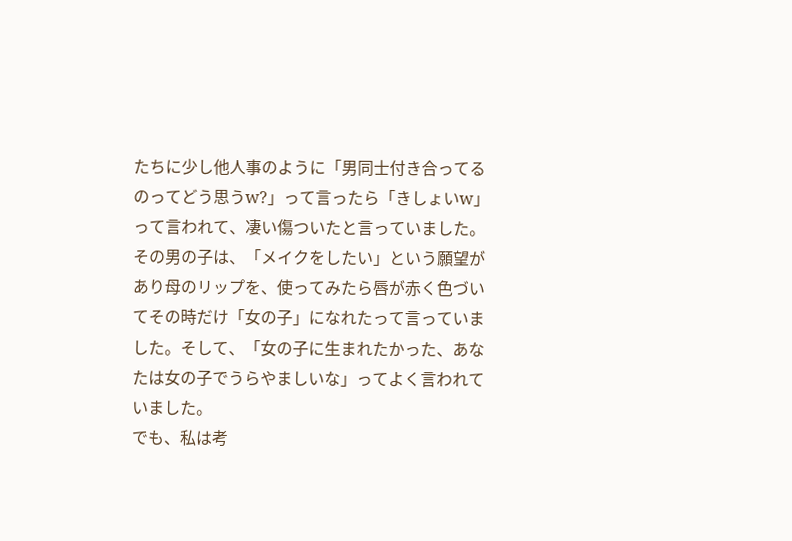たちに少し他人事のように「男同士付き合ってるのってどう思うw?」って言ったら「きしょいw」って言われて、凄い傷ついたと言っていました。
その男の子は、「メイクをしたい」という願望があり母のリップを、使ってみたら唇が赤く色づいてその時だけ「女の子」になれたって言っていました。そして、「女の子に生まれたかった、あなたは女の子でうらやましいな」ってよく言われていました。
でも、私は考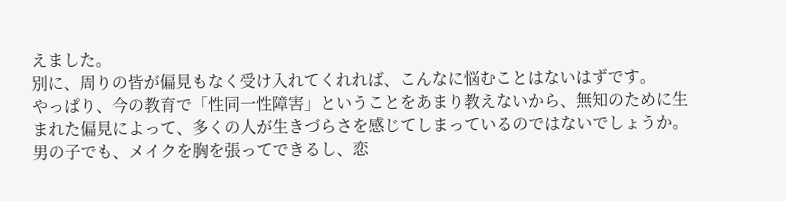えました。
別に、周りの皆が偏見もなく受け入れてくれれば、こんなに悩むことはないはずです。
やっぱり、今の教育で「性同一性障害」ということをあまり教えないから、無知のために生まれた偏見によって、多くの人が生きづらさを感じてしまっているのではないでしょうか。
男の子でも、メイクを胸を張ってできるし、恋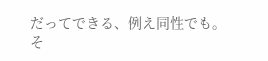だってできる、例え同性でも。
そ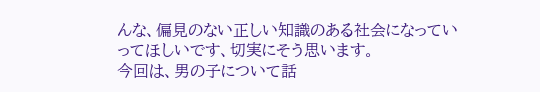んな、偏見のない正しい知識のある社会になっていってほしいです、切実にそう思います。
今回は、男の子について話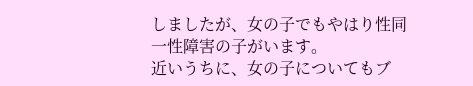しましたが、女の子でもやはり性同一性障害の子がいます。
近いうちに、女の子についてもブ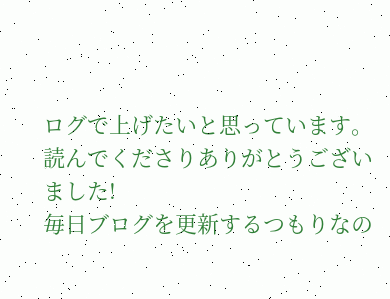ログで上げたいと思っています。
読んでくださりありがとうございました!
毎日ブログを更新するつもりなの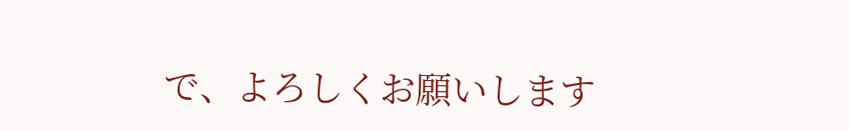で、よろしくお願いします